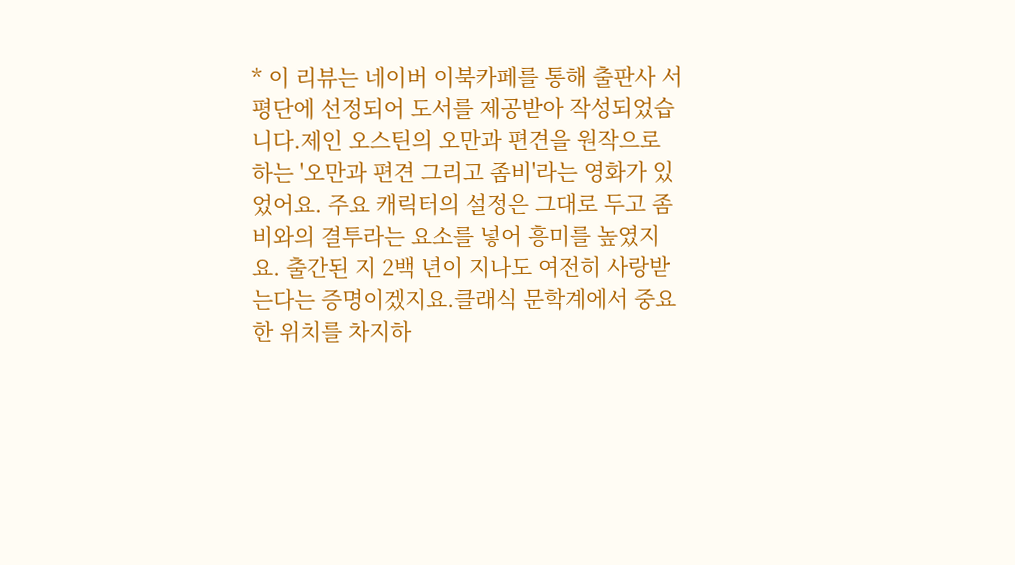* 이 리뷰는 네이버 이북카페를 통해 출판사 서평단에 선정되어 도서를 제공받아 작성되었습니다.제인 오스틴의 오만과 편견을 원작으로 하는 '오만과 편견 그리고 좀비'라는 영화가 있었어요. 주요 캐릭터의 설정은 그대로 두고 좀비와의 결투라는 요소를 넣어 흥미를 높였지요. 출간된 지 2백 년이 지나도 여전히 사랑받는다는 증명이겠지요.클래식 문학계에서 중요한 위치를 차지하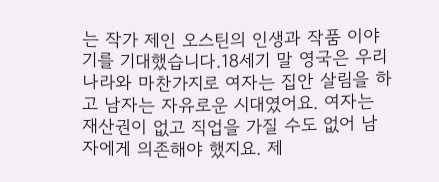는 작가 제인 오스틴의 인생과 작품 이야기를 기대했습니다.18세기 말 영국은 우리나라와 마찬가지로 여자는 집안 살림을 하고 남자는 자유로운 시대였어요. 여자는 재산권이 없고 직업을 가질 수도 없어 남자에게 의존해야 했지요. 제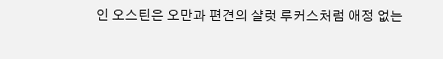인 오스틴은 오만과 편견의 샬럿 루커스처럼 애정 없는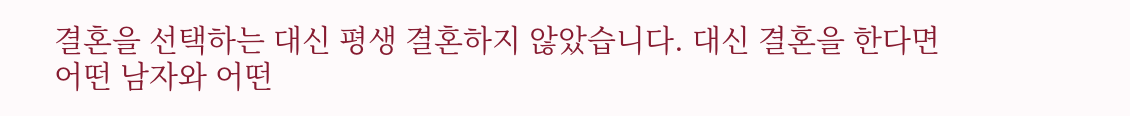결혼을 선택하는 대신 평생 결혼하지 않았습니다. 대신 결혼을 한다면 어떤 남자와 어떤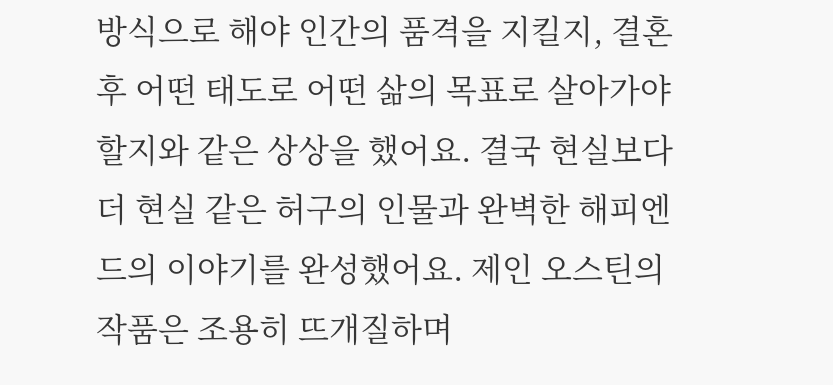방식으로 해야 인간의 품격을 지킬지, 결혼 후 어떤 태도로 어떤 삶의 목표로 살아가야할지와 같은 상상을 했어요. 결국 현실보다 더 현실 같은 허구의 인물과 완벽한 해피엔드의 이야기를 완성했어요. 제인 오스틴의 작품은 조용히 뜨개질하며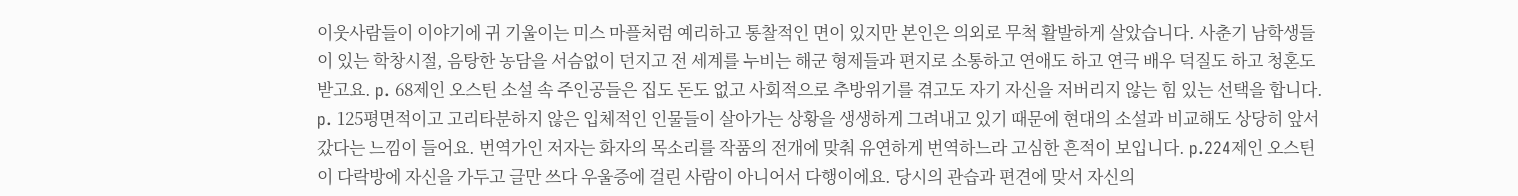이웃사람들이 이야기에 귀 기울이는 미스 마플처럼 예리하고 통찰적인 면이 있지만 본인은 의외로 무척 활발하게 살았습니다. 사춘기 남학생들이 있는 학창시절, 음탕한 농담을 서슴없이 던지고 전 세계를 누비는 해군 형제들과 편지로 소통하고 연애도 하고 연극 배우 덕질도 하고 청혼도 받고요. p. 68제인 오스틴 소설 속 주인공들은 집도 돈도 없고 사회적으로 추방위기를 겪고도 자기 자신을 저버리지 않는 힘 있는 선택을 합니다. p. 125평면적이고 고리타분하지 않은 입체적인 인물들이 살아가는 상황을 생생하게 그려내고 있기 때문에 현대의 소설과 비교해도 상당히 앞서 갔다는 느낌이 들어요. 번역가인 저자는 화자의 목소리를 작품의 전개에 맞춰 유연하게 번역하느라 고심한 흔적이 보입니다. p.224제인 오스틴이 다락방에 자신을 가두고 글만 쓰다 우울증에 걸린 사람이 아니어서 다행이에요. 당시의 관습과 편견에 맞서 자신의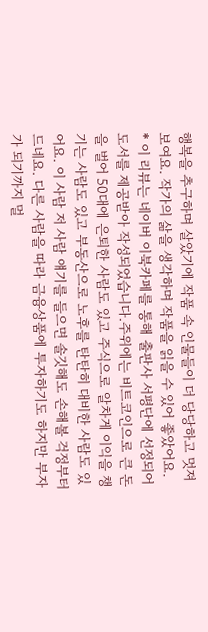행복을 추구하며 살았기에 작품 속 인물들이 더 당당하고 멋져 보여요. 작가의 삶을 생각하며 작품을 읽을 수 있어 좋았어요.
* 이 리뷰는 네이버 이북카페를 통해 출판사 서평단에 선정되어 도서를 제공받아 작성되었습니다.주위에는 비트코인으로 큰 돈을 벌어 50대에 은퇴한 사람도 있고 주식으로 알차게 이익을 챙기는 사람도 있고 부동산으로 노후를 탄탄히 대비한 사람도 있어요. 이 사람 저 사람 얘기를 들으면 솔깃해도 손해볼 걱정부터 드네요. 다른 사람을 따라 금융상품에 투자하기도 하지만 부자가 되기까지 멀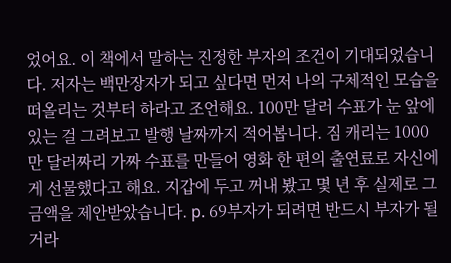었어요. 이 책에서 말하는 진정한 부자의 조건이 기대되었습니다. 저자는 백만장자가 되고 싶다면 먼저 나의 구체적인 모습을 떠올리는 것부터 하라고 조언해요. 100만 달러 수표가 눈 앞에 있는 걸 그려보고 발행 날짜까지 적어봅니다. 짐 캐리는 1000만 달러짜리 가짜 수표를 만들어 영화 한 편의 출연료로 자신에게 선물했다고 해요. 지갑에 두고 꺼내 봤고 몇 년 후 실제로 그 금액을 제안받았습니다. p. 69부자가 되려면 반드시 부자가 될 거라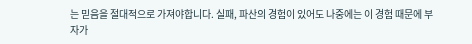는 믿음을 절대적으로 가져야합니다. 실패, 파산의 경험이 있어도 나중에는 이 경험 때문에 부자가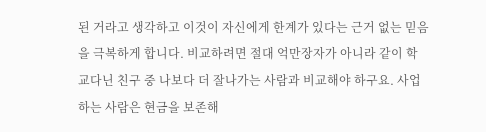된 거라고 생각하고 이것이 자신에게 한계가 있다는 근거 없는 믿음을 극복하게 합니다. 비교하려면 절대 억만장자가 아니라 같이 학교다닌 친구 중 나보다 더 잘나가는 사람과 비교해야 하구요. 사업하는 사람은 현금을 보존해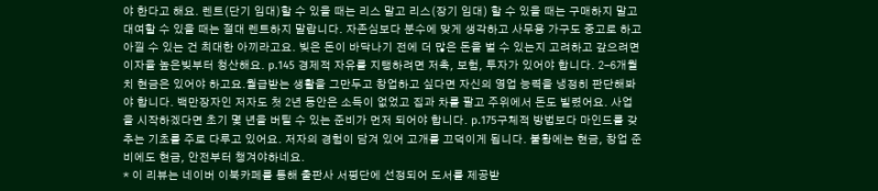야 한다고 해요. 렌트(단기 임대)할 수 있을 때는 리스 말고 리스(장기 임대) 할 수 있을 때는 구매하지 말고 대여할 수 있을 때는 절대 렌트하지 말랍니다. 자존심보다 분수에 맞게 생각하고 사무용 가구도 중고로 하고 아낄 수 있는 건 최대한 아끼라고요. 빚은 돈이 바닥나기 전에 더 많은 돈을 벌 수 있는지 고려하고 갚으려면 이자율 높은빚부터 청산해요. p.145 경제적 자유를 지탱하려면 저축, 보험, 투자가 있어야 합니다. 2-6개월 치 현금은 있어야 하고요.월급받는 생활을 그만두고 창업하고 싶다면 자신의 영업 능력을 냉정히 판단해봐야 합니다. 백만장자인 저자도 첫 2년 동안은 소득이 없었고 집과 차를 팔고 주위에서 돈도 빌렸어요. 사업을 시작하겠다면 초기 몇 년을 버틸 수 있는 준비가 먼저 되어야 합니다. p.175구체적 방법보다 마인드를 갖추는 기초를 주로 다루고 있어요. 저자의 경험이 담겨 있어 고개를 끄덕이게 됩니다. 불황에는 현금, 창업 준비에도 현금, 안전부터 챙겨야하네요.
* 이 리뷰는 네이버 이북카페를 통해 출판사 서평단에 선정되어 도서를 제공받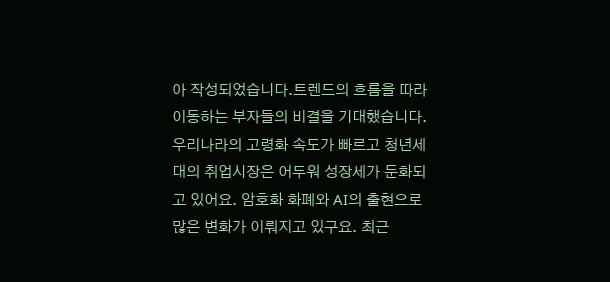아 작성되었습니다.트렌드의 흐름을 따라 이동하는 부자들의 비결을 기대했습니다. 우리나라의 고령화 속도가 빠르고 청년세대의 취업시장은 어두워 성장세가 둔화되고 있어요. 암호화 화폐와 AI의 출현으로 많은 변화가 이뤄지고 있구요. 최근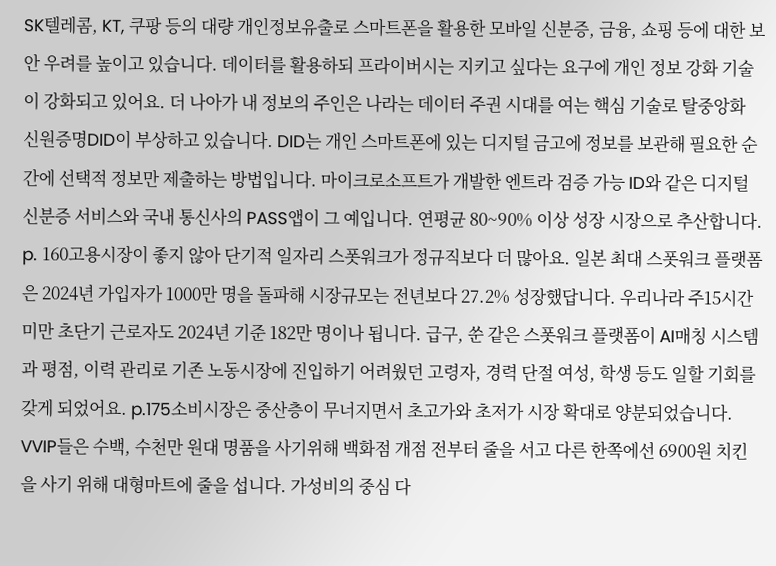SK텔레콤, KT, 쿠팡 등의 대량 개인정보유출로 스마트폰을 활용한 모바일 신분증, 금융, 쇼핑 등에 대한 보안 우려를 높이고 있습니다. 데이터를 활용하되 프라이버시는 지키고 싶다는 요구에 개인 정보 강화 기술이 강화되고 있어요. 더 나아가 내 정보의 주인은 나라는 데이터 주권 시대를 여는 핵심 기술로 탈중앙화 신원증명DID이 부상하고 있습니다. DID는 개인 스마트폰에 있는 디지털 금고에 정보를 보관해 필요한 순간에 선택적 정보만 제출하는 방법입니다. 마이크로소프트가 개발한 엔트라 검증 가능 ID와 같은 디지털 신분증 서비스와 국내 통신사의 PASS앱이 그 예입니다. 연평균 80~90% 이상 성장 시장으로 추산합니다. p. 160고용시장이 좋지 않아 단기적 일자리 스폿워크가 정규직보다 더 많아요. 일본 최대 스폿워크 플랫폼은 2024년 가입자가 1000만 명을 돌파해 시장규모는 전년보다 27.2% 성장했답니다. 우리나라 주15시간 미만 초단기 근로자도 2024년 기준 182만 명이나 됩니다. 급구, 쑨 같은 스폿워크 플랫폼이 AI매칭 시스템과 평점, 이력 관리로 기존 노동시장에 진입하기 어려웠던 고령자, 경력 단절 여성, 학생 등도 일할 기회를 갖게 되었어요. p.175소비시장은 중산층이 무너지면서 초고가와 초저가 시장 확대로 양분되었습니다. VVIP들은 수백, 수천만 원대 명품을 사기위해 백화점 개점 전부터 줄을 서고 다른 한쪽에선 6900원 치킨을 사기 위해 대형마트에 줄을 섭니다. 가성비의 중심 다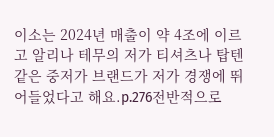이소는 2024년 매출이 약 4조에 이르고 알리나 테무의 저가 티셔츠나 탑텐 같은 중저가 브랜드가 저가 경쟁에 뛰어들었다고 해요.p.276전반적으로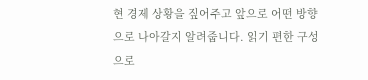현 경제 상황을 짚어주고 앞으로 어떤 방향으로 나아갈지 알려줍니다. 읽기 편한 구성으로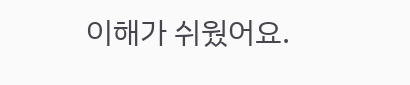이해가 쉬웠어요.